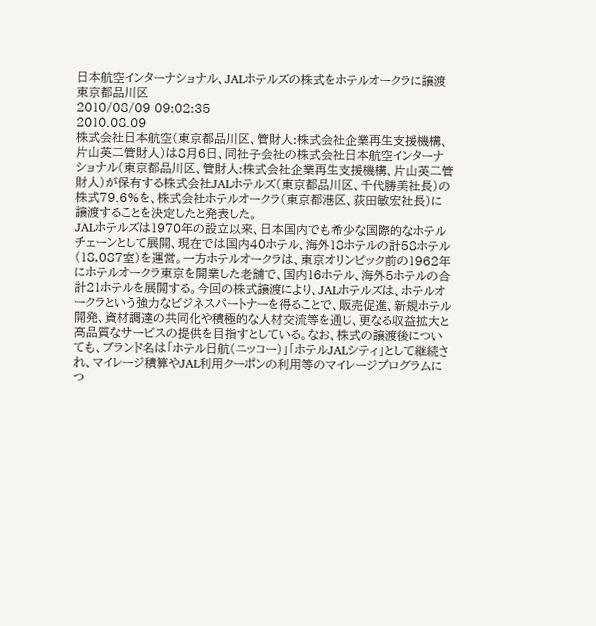日本航空インターナショナル、JALホテルズの株式をホテルオークラに譲渡 東京都品川区
2010/08/09 09:02:35
2010.08.09
株式会社日本航空(東京都品川区、管財人:株式会社企業再生支援機構、片山英二管財人)は8月6日、同社子会社の株式会社日本航空インターナショナル(東京都品川区、管財人:株式会社企業再生支援機構、片山英二管財人)が保有する株式会社JALホテルズ(東京都品川区、千代勝美社長)の株式79.6%を、株式会社ホテルオークラ(東京都港区、荻田敏宏社長)に譲渡することを決定したと発表した。
JALホテルズは1970年の設立以来、日本国内でも希少な国際的なホテルチェーンとして展開、現在では国内40ホテル、海外18ホテルの計58ホテル(18,087室)を運営。一方ホテルオークラは、東京オリンピック前の1962年にホテルオークラ東京を開業した老舗で、国内16ホテル、海外5ホテルの合計21ホテルを展開する。今回の株式譲渡により、JALホテルズは、ホテルオークラという強力なビジネスパートナーを得ることで、販売促進、新規ホテル開発、資材調達の共同化や積極的な人材交流等を通じ、更なる収益拡大と高品質なサービスの提供を目指すとしている。なお、株式の譲渡後についても、ブランド名は「ホテル日航(ニッコー)」「ホテルJALシティ」として継続され、マイレージ積算やJAL利用クーポンの利用等のマイレージプログラムにつ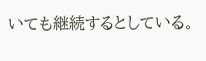いても継続するとしている。